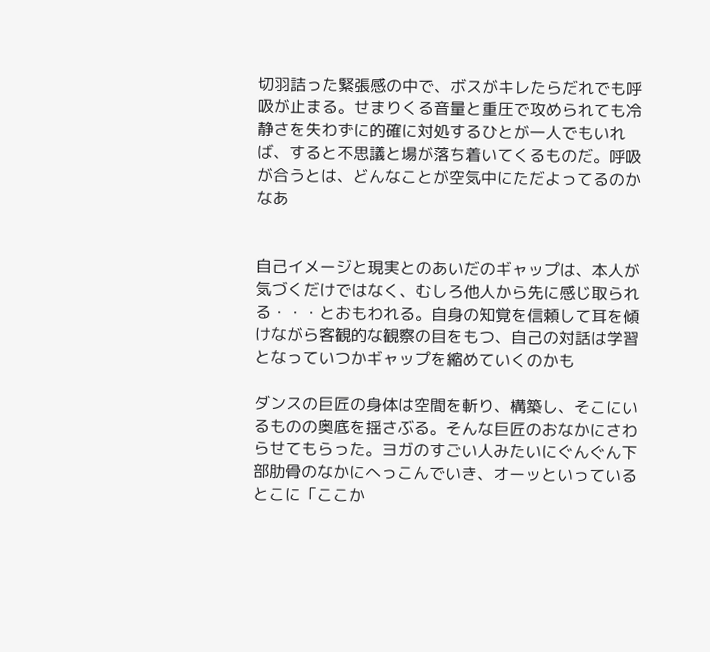切羽詰った緊張感の中で、ボスがキレたらだれでも呼吸が止まる。せまりくる音量と重圧で攻められても冷静さを失わずに的確に対処するひとが一人でもいれば、すると不思議と場が落ち着いてくるものだ。呼吸が合うとは、どんなことが空気中にただよってるのかなあ


自己イメージと現実とのあいだのギャップは、本人が気づくだけではなく、むしろ他人から先に感じ取られる・・・とおもわれる。自身の知覚を信頼して耳を傾けながら客観的な観察の目をもつ、自己の対話は学習となっていつかギャップを縮めていくのかも

ダンスの巨匠の身体は空間を斬り、構築し、そこにいるものの奥底を揺さぶる。そんな巨匠のおなかにさわらせてもらった。ヨガのすごい人みたいにぐんぐん下部肋骨のなかにへっこんでいき、オーッといっているとこに「ここか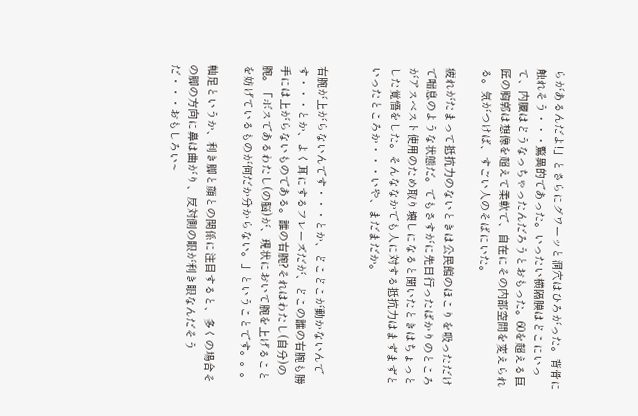らがあるんだよ!」とさらにグワーッと洞穴はひろがった。背骨に触れそう・・・驚異的であった。いったい横隔膜はどこにいって、内臓はどうなっちゃったんだろうとおもった。60を超える巨匠の胸郭は想像を超えて柔軟で、自在にその内部空間を変えられる。気がつけば、すごい人のそばにいた。

疲れがたまって抵抗力のないときは公民館のほこりを吸っただけで喘息のような状態だ。でもさすがに先日行ったばかりのところがアスベスト使用のため取り壊しになると聞いたときはちょっとした覚悟をした。そんななかでも人に対する抵抗力はまずまずといったところか・・・いや、まだまだか。


右腕が上がらないんです・・・とか、どこどこが動かないんです・・・とか、よく耳にするフレーズだが、どこの誰の右腕も勝手には上がらないものである。誰の右腕?それはわたし(自分)の腕。「ボスであるわたし(の脳)が、現状において腕を上げることを妨げているものが何だか分からない。」ということです。。。

軸足というか、利き脚と顔との関係に注目すると、多くの場合その脚の方向に鼻は曲がり、反対側の眼が利き眼なんだそうだ・・・おもしろい~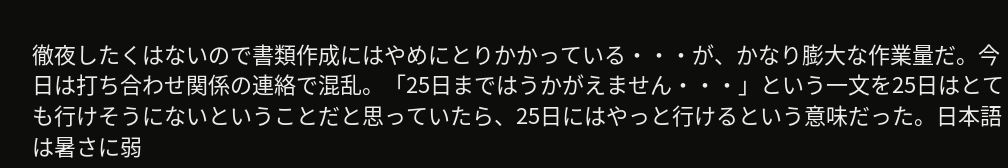徹夜したくはないので書類作成にはやめにとりかかっている・・・が、かなり膨大な作業量だ。今日は打ち合わせ関係の連絡で混乱。「25日まではうかがえません・・・」という一文を25日はとても行けそうにないということだと思っていたら、25日にはやっと行けるという意味だった。日本語は暑さに弱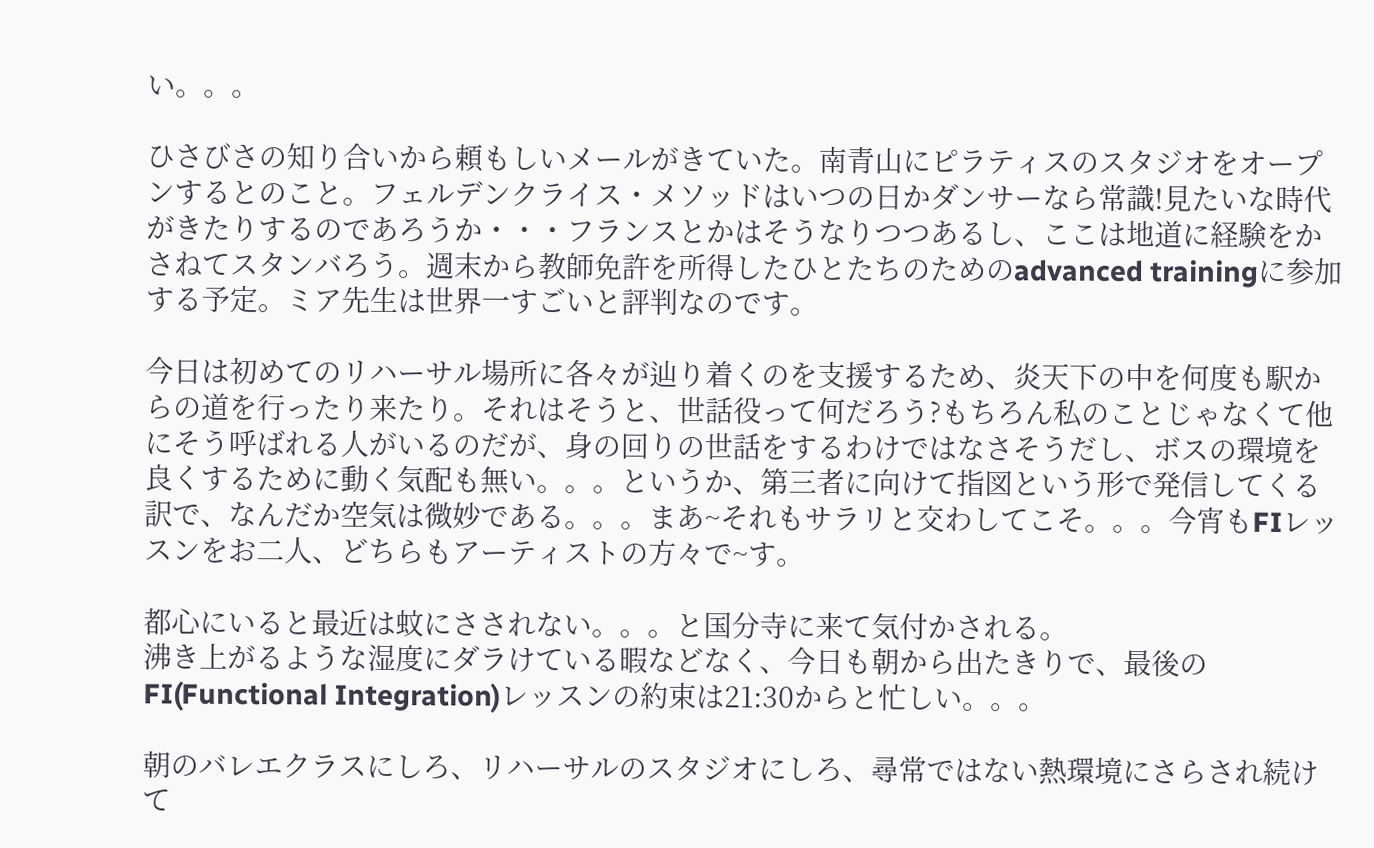い。。。

ひさびさの知り合いから頼もしいメールがきていた。南青山にピラティスのスタジオをオープンするとのこと。フェルデンクライス・メソッドはいつの日かダンサーなら常識!見たいな時代がきたりするのであろうか・・・フランスとかはそうなりつつあるし、ここは地道に経験をかさねてスタンバろう。週末から教師免許を所得したひとたちのためのadvanced trainingに参加する予定。ミア先生は世界一すごいと評判なのです。

今日は初めてのリハーサル場所に各々が辿り着くのを支援するため、炎天下の中を何度も駅からの道を行ったり来たり。それはそうと、世話役って何だろう?もちろん私のことじゃなくて他にそう呼ばれる人がいるのだが、身の回りの世話をするわけではなさそうだし、ボスの環境を良くするために動く気配も無い。。。というか、第三者に向けて指図という形で発信してくる訳で、なんだか空気は微妙である。。。まあ~それもサラリと交わしてこそ。。。今宵もFIレッスンをお二人、どちらもアーティストの方々で~す。

都心にいると最近は蚊にさされない。。。と国分寺に来て気付かされる。
沸き上がるような湿度にダラけている暇などなく、今日も朝から出たきりで、最後のFI(Functional Integration)レッスンの約束は21:30からと忙しい。。。

朝のバレエクラスにしろ、リハーサルのスタジオにしろ、尋常ではない熱環境にさらされ続けて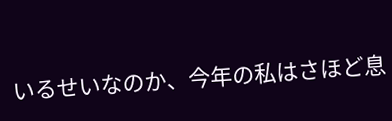いるせいなのか、今年の私はさほど息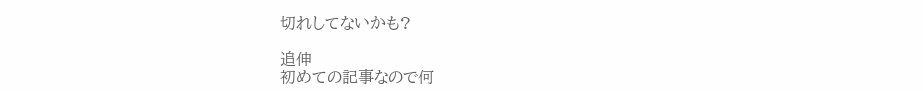切れしてないかも?

追伸
初めての記事なので何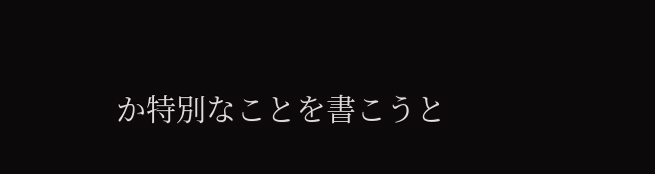か特別なことを書こうと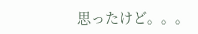思ったけど。。。